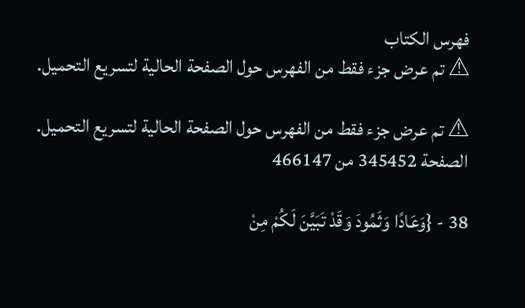فهرس الكتاب
⚠ تم عرض جزء فقط من الفهرس حول الصفحة الحالية لتسريع التحميل.

⚠ تم عرض جزء فقط من الفهرس حول الصفحة الحالية لتسريع التحميل.
الصفحة 345452 من 466147

38 - {وَعَادًا وَثَمُودَ وَقَدْ تَبَيَّنَ لَكُمْ مِنْ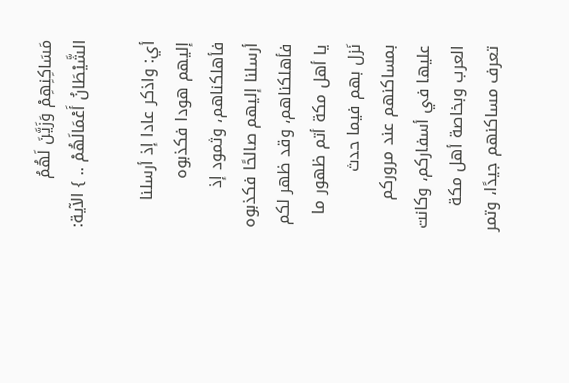مَسَاكِنِهِمْ وَزَيَّنَ لَهُمُ الشَّيْطَانُ أَعْمَالَهُمْ .. } الآية:

أي: واذكر عادا إذ أرسلنا إليهم هودا فكذبوه فأهلكناهم، وثمود إذ أرسلنا إليهم صالحًا فكذبوه فأهلكناهم، وقد ظهر لكم يا أهل مكة أتم ظهور ما نَزل بهم فيما حدث بمساكنهم عند مروركم عليها في أسفاركم، وكانت العرب وبخاصة أهل مكة تعرف مساكنهم جيدًا، وتمر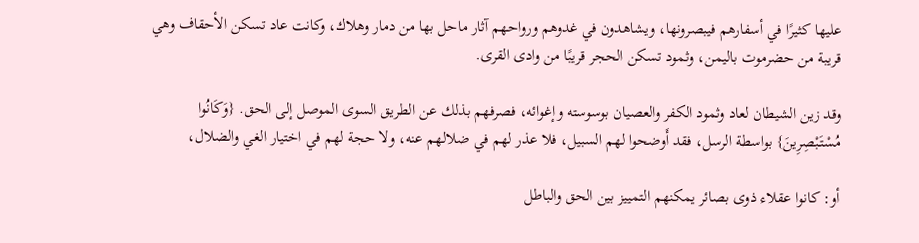عليها كثيرًا في أسفارهم فيبصرونها، ويشاهدون في غدوهم ورواحهم آثار ماحل بها من دمار وهلاك، وكانت عاد تسكن الأحقاف وهي قريبة من حضرموت باليمن، وثمود تسكن الحجر قريبًا من وادى القرى.

وقد زين الشيطان لعاد وثمود الكفر والعصيان بوسوسته وإغوائه، فصرفهم بذلك عن الطريق السوى الموصل إلى الحق. {وَكَانُوا مُسْتَبْصِرِينَ} بواسطة الرسل، فقد أَوضحوا لهم السبيل، فلا عذر لهم في ضلالهم عنه، ولا حجة لهم في اختيار الغي والضلال،

أو: كانوا عقلاء ذوى بصائر يمكنهم التمييز بين الحق والباطل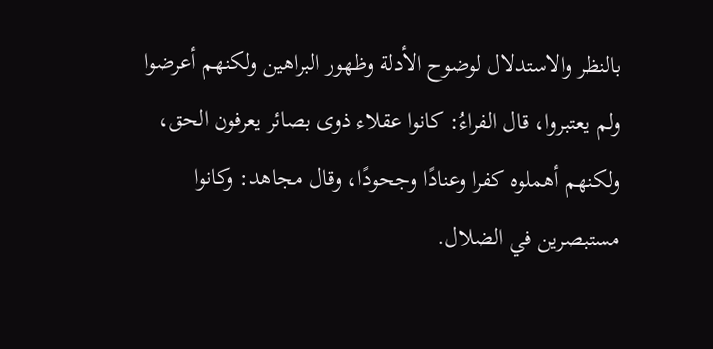بالنظر والاستدلال لوضوح الأدلة وظهور البراهين ولكنهم أعرضوا ولم يعتبروا، قال الفراءُ: كانوا عقلاء ذوى بصائر يعرفون الحق، ولكنهم أهملوه كفرا وعنادًا وجحودًا، وقال مجاهد: وكانوا مستبصرين في الضلال.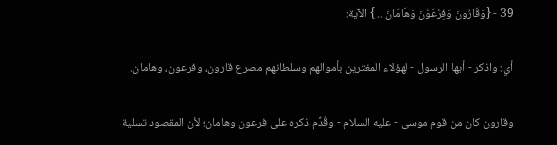39 - {وَقَارُونَ وَفِرْعَوْنَ وَهَامَانَ .. } الآية:

أي: واذكر - أيها الرسول - لهؤلاء المغترين بأموالهم وسلطانهم مصرع قارون، وفرعون، وهامان.

وقارون كان من قوم موسى - عليه السلام - وقُدِّم ذكره على فرعون وهامان؛ لأن المقصود تسلية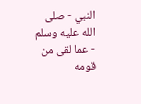النبي - صلى الله عليه وسلم - عما لقى من قومه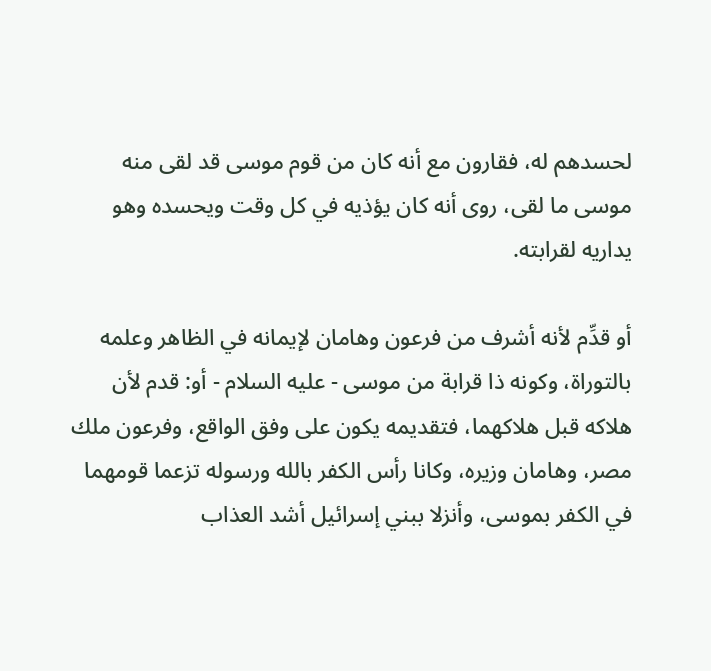لحسدهم له، فقارون مع أنه كان من قوم موسى قد لقى منه موسى ما لقى، روى أنه كان يؤذيه في كل وقت ويحسده وهو يداريه لقرابته.

أو قدِّم لأنه أشرف من فرعون وهامان لإيمانه في الظاهر وعلمه بالتوراة، وكونه ذا قرابة من موسى - عليه السلام - أو: قدم لأن هلاكه قبل هلاكهما، فتقديمه يكون على وفق الواقع، وفرعون ملك مصر، وهامان وزيره، وكانا رأس الكفر بالله ورسوله تزعما قومهما في الكفر بموسى، وأنزلا ببني إسرائيل أشد العذاب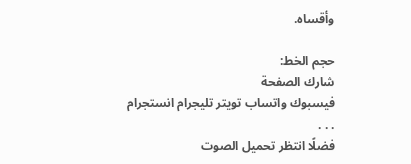وأقساه.

حجم الخط:
شارك الصفحة
فيسبوك واتساب تويتر تليجرام انستجرام
. . .
فضلًا انتظر تحميل الصوت